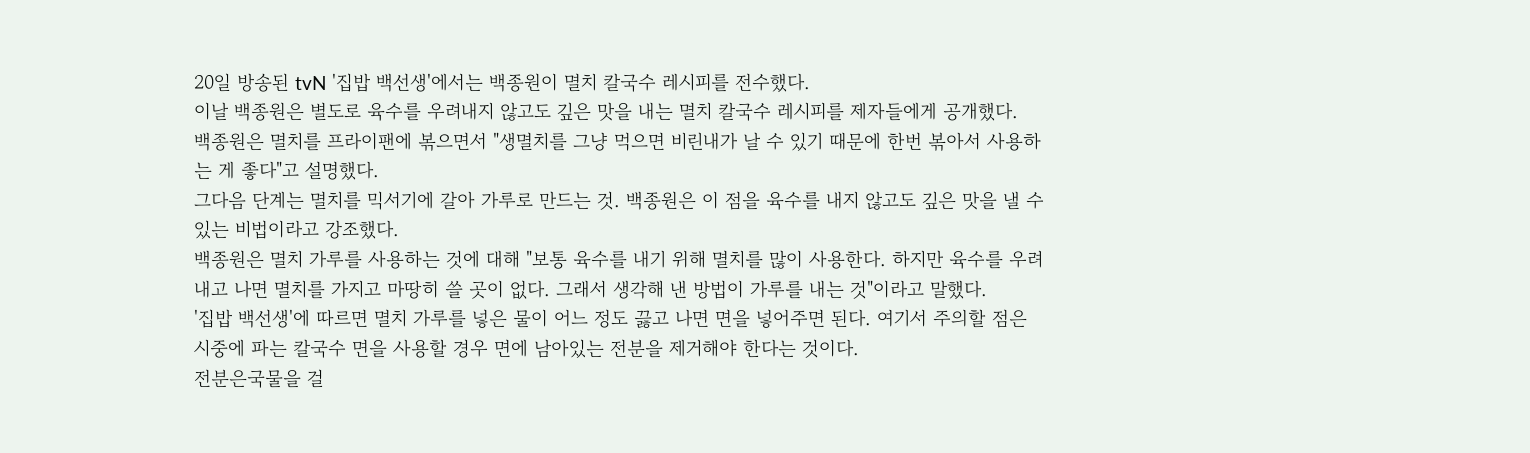20일 방송된 tvN '집밥 백선생'에서는 백종원이 멸치 칼국수 레시피를 전수했다.
이날 백종원은 별도로 육수를 우려내지 않고도 깊은 맛을 내는 멸치 칼국수 레시피를 제자들에게 공개했다.
백종원은 멸치를 프라이팬에 볶으면서 "생멸치를 그냥 먹으면 비린내가 날 수 있기 때문에 한번 볶아서 사용하는 게 좋다"고 설명했다.
그다음 단계는 멸치를 믹서기에 갈아 가루로 만드는 것. 백종원은 이 점을 육수를 내지 않고도 깊은 맛을 낼 수 있는 비법이라고 강조했다.
백종원은 멸치 가루를 사용하는 것에 대해 "보통 육수를 내기 위해 멸치를 많이 사용한다. 하지만 육수를 우려내고 나면 멸치를 가지고 마땅히 쓸 곳이 없다. 그래서 생각해 낸 방법이 가루를 내는 것"이라고 말했다.
'집밥 백선생'에 따르면 멸치 가루를 넣은 물이 어느 정도 끓고 나면 면을 넣어주면 된다. 여기서 주의할 점은 시중에 파는 칼국수 면을 사용할 경우 면에 남아있는 전분을 제거해야 한다는 것이다.
전분은국물을 걸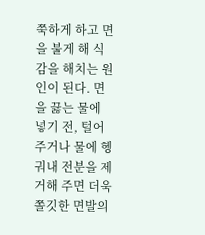쭉하게 하고 면을 불게 해 식감을 해치는 원인이 된다. 면을 끓는 물에 넣기 전, 털어주거나 물에 헹궈내 전분을 제거해 주면 더욱 쫄깃한 면발의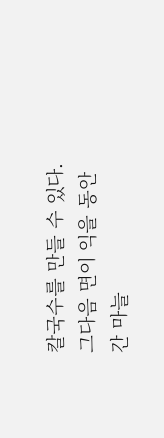칼국수를 만들 수 있다.
그다음 면이 익을 동안 간 마늘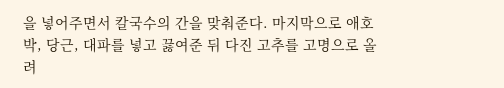을 넣어주면서 칼국수의 간을 맞춰준다. 마지막으로 애호박, 당근, 대파를 넣고 끓여준 뒤 다진 고추를 고명으로 올려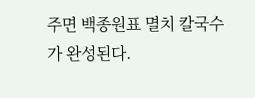주면 백종원표 멸치 칼국수가 완성된다.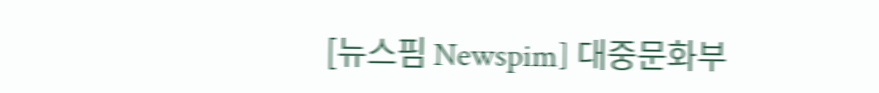[뉴스핌 Newspim] 대중문화부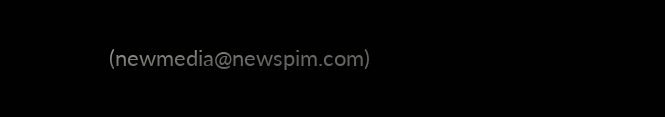(newmedia@newspim.com)